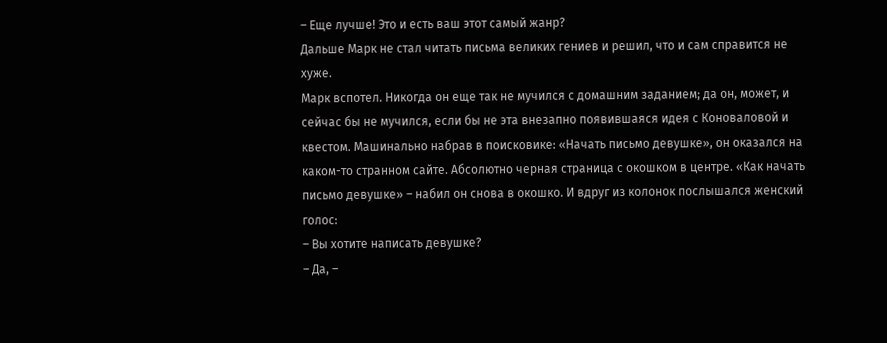– Еще лучше! Это и есть ваш этот самый жанр?
Дальше Марк не стал читать письма великих гениев и решил, что и сам справится не хуже.
Марк вспотел. Никогда он еще так не мучился с домашним заданием; да он, может, и сейчас бы не мучился, если бы не эта внезапно появившаяся идея с Коноваловой и квестом. Машинально набрав в поисковике: «Начать письмо девушке», он оказался на каком-то странном сайте. Абсолютно черная страница с окошком в центре. «Как начать письмо девушке» – набил он снова в окошко. И вдруг из колонок послышался женский голос:
– Вы хотите написать девушке?
– Да, –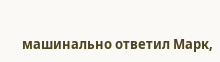машинально ответил Марк,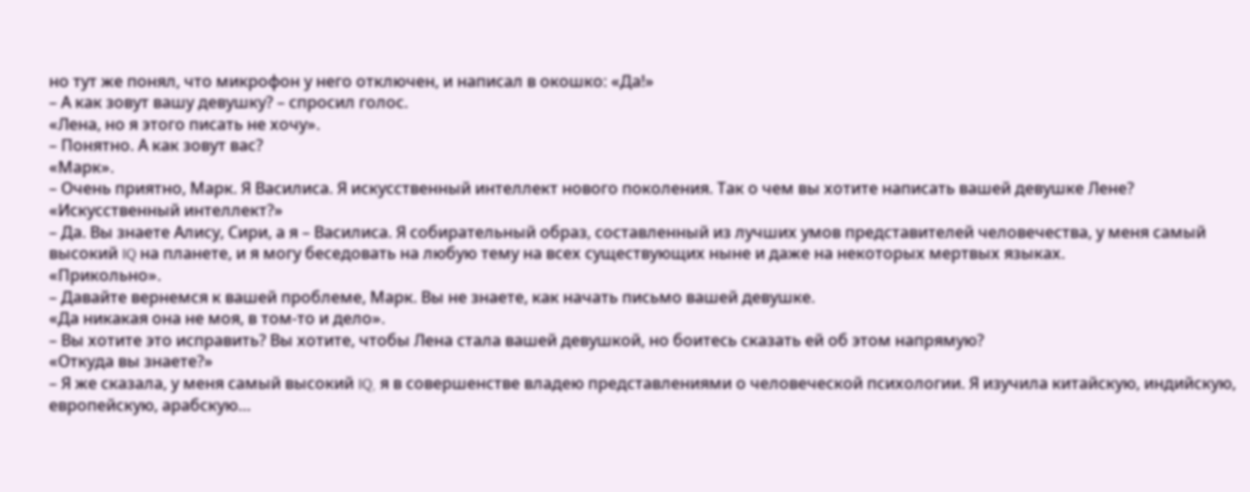но тут же понял, что микрофон у него отключен, и написал в окошко: «Да!»
– А как зовут вашу девушку? – спросил голос.
«Лена, но я этого писать не хочу».
– Понятно. А как зовут вас?
«Марк».
– Очень приятно, Марк. Я Василиса. Я искусственный интеллект нового поколения. Так о чем вы хотите написать вашей девушке Лене?
«Искусственный интеллект?»
– Да. Вы знаете Алису, Сири, а я – Василиса. Я собирательный образ, составленный из лучших умов представителей человечества, у меня самый высокий IQ на планете, и я могу беседовать на любую тему на всех существующих ныне и даже на некоторых мертвых языках.
«Прикольно».
– Давайте вернемся к вашей проблеме, Марк. Вы не знаете, как начать письмо вашей девушке.
«Да никакая она не моя, в том-то и дело».
– Вы хотите это исправить? Вы хотите, чтобы Лена стала вашей девушкой, но боитесь сказать ей об этом напрямую?
«Откуда вы знаете?»
– Я же сказала, у меня самый высокий IQ, я в совершенстве владею представлениями о человеческой психологии. Я изучила китайскую, индийскую, европейскую, арабскую…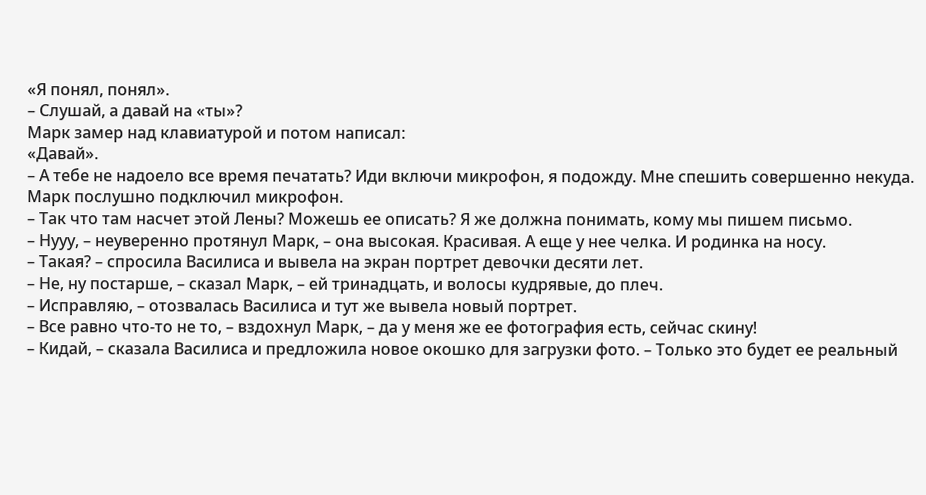«Я понял, понял».
– Слушай, а давай на «ты»?
Марк замер над клавиатурой и потом написал:
«Давай».
– А тебе не надоело все время печатать? Иди включи микрофон, я подожду. Мне спешить совершенно некуда.
Марк послушно подключил микрофон.
– Так что там насчет этой Лены? Можешь ее описать? Я же должна понимать, кому мы пишем письмо.
– Нууу, – неуверенно протянул Марк, – она высокая. Красивая. А еще у нее челка. И родинка на носу.
– Такая? – спросила Василиса и вывела на экран портрет девочки десяти лет.
– Не, ну постарше, – сказал Марк, – ей тринадцать, и волосы кудрявые, до плеч.
– Исправляю, – отозвалась Василиса и тут же вывела новый портрет.
– Все равно что-то не то, – вздохнул Марк, – да у меня же ее фотография есть, сейчас скину!
– Кидай, – сказала Василиса и предложила новое окошко для загрузки фото. – Только это будет ее реальный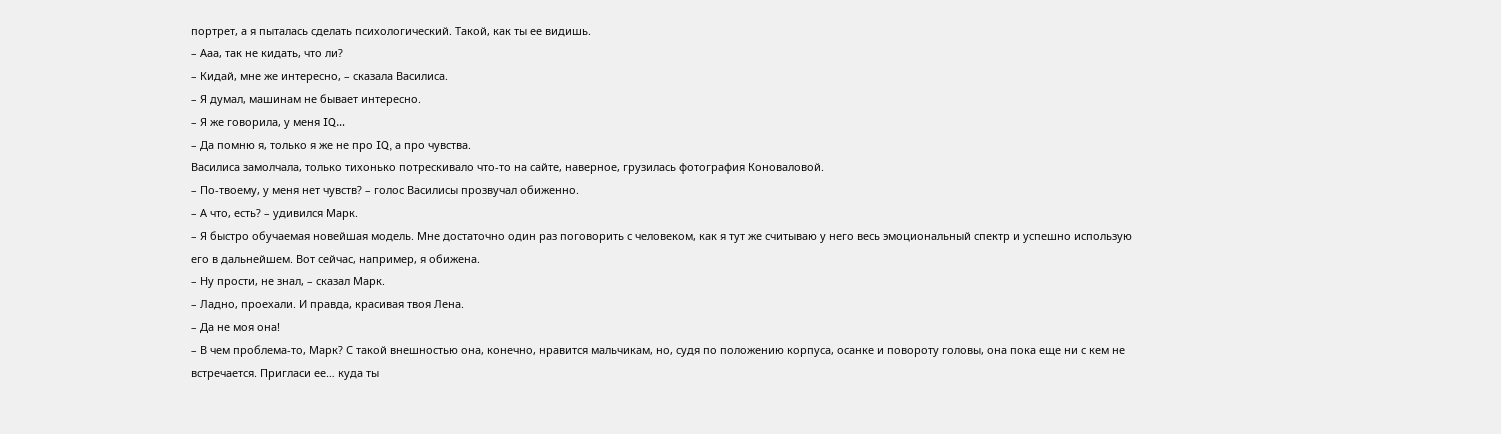портрет, а я пыталась сделать психологический. Такой, как ты ее видишь.
– Ааа, так не кидать, что ли?
– Кидай, мне же интересно, – сказала Василиса.
– Я думал, машинам не бывает интересно.
– Я же говорила, у меня IQ…
– Да помню я, только я же не про IQ, а про чувства.
Василиса замолчала, только тихонько потрескивало что-то на сайте, наверное, грузилась фотография Коноваловой.
– По-твоему, у меня нет чувств? – голос Василисы прозвучал обиженно.
– А что, есть? – удивился Марк.
– Я быстро обучаемая новейшая модель. Мне достаточно один раз поговорить с человеком, как я тут же считываю у него весь эмоциональный спектр и успешно использую его в дальнейшем. Вот сейчас, например, я обижена.
– Ну прости, не знал, – сказал Марк.
– Ладно, проехали. И правда, красивая твоя Лена.
– Да не моя она!
– В чем проблема-то, Марк? С такой внешностью она, конечно, нравится мальчикам, но, судя по положению корпуса, осанке и повороту головы, она пока еще ни с кем не встречается. Пригласи ее… куда ты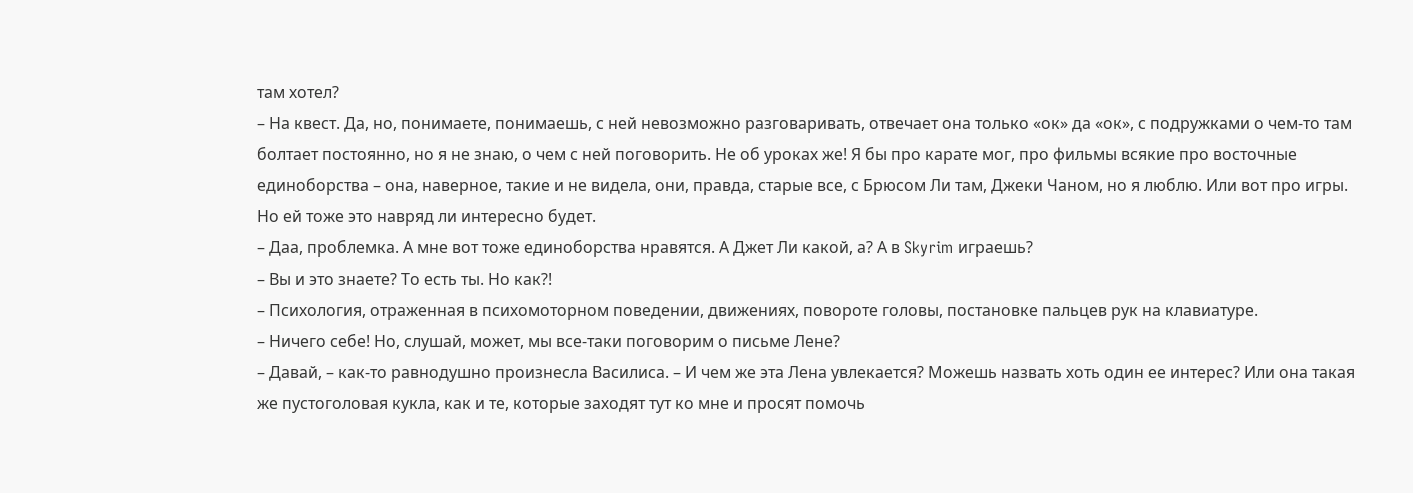там хотел?
– На квест. Да, но, понимаете, понимаешь, с ней невозможно разговаривать, отвечает она только «ок» да «ок», с подружками о чем-то там болтает постоянно, но я не знаю, о чем с ней поговорить. Не об уроках же! Я бы про карате мог, про фильмы всякие про восточные единоборства – она, наверное, такие и не видела, они, правда, старые все, с Брюсом Ли там, Джеки Чаном, но я люблю. Или вот про игры. Но ей тоже это навряд ли интересно будет.
– Даа, проблемка. А мне вот тоже единоборства нравятся. А Джет Ли какой, а? А в Skyrim играешь?
– Вы и это знаете? То есть ты. Но как?!
– Психология, отраженная в психомоторном поведении, движениях, повороте головы, постановке пальцев рук на клавиатуре.
– Ничего себе! Но, слушай, может, мы все-таки поговорим о письме Лене?
– Давай, – как-то равнодушно произнесла Василиса. – И чем же эта Лена увлекается? Можешь назвать хоть один ее интерес? Или она такая же пустоголовая кукла, как и те, которые заходят тут ко мне и просят помочь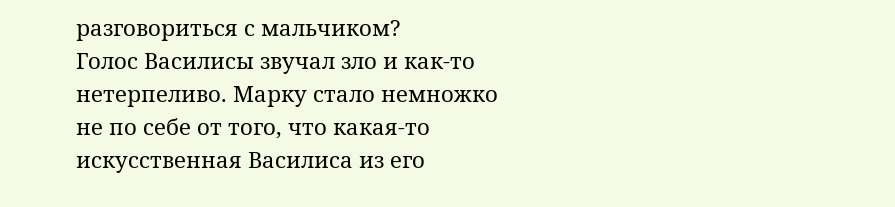разговориться с мальчиком?
Голос Василисы звучал зло и как-то нетерпеливо. Марку стало немножко не по себе от того, что какая-то искусственная Василиса из его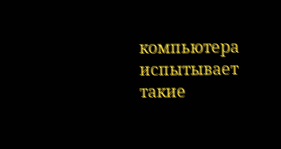компьютера испытывает такие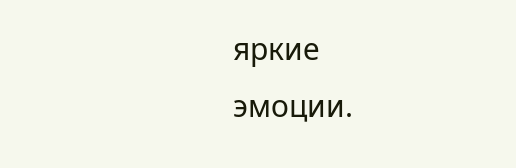яркие эмоции.